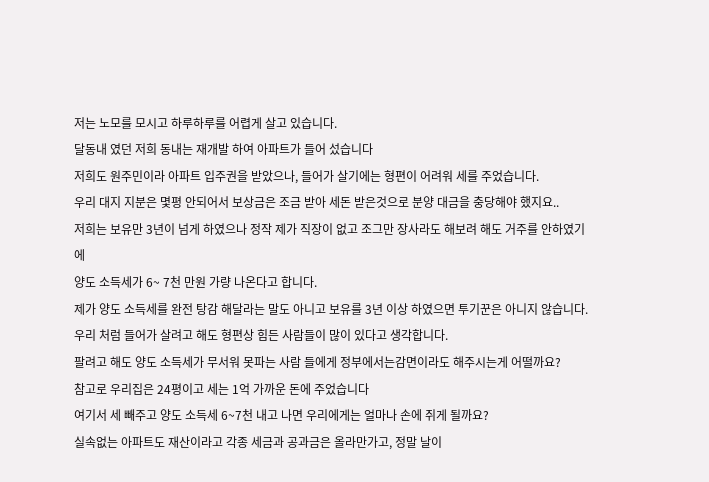저는 노모를 모시고 하루하루를 어렵게 살고 있습니다.
달동내 였던 저희 동내는 재개발 하여 아파트가 들어 섰습니다
저희도 원주민이라 아파트 입주권을 받았으나, 들어가 살기에는 형편이 어려워 세를 주었습니다.
우리 대지 지분은 몇평 안되어서 보상금은 조금 받아 세돈 받은것으로 분양 대금을 충당해야 했지요..
저희는 보유만 3년이 넘게 하였으나 정작 제가 직장이 없고 조그만 장사라도 해보려 해도 거주를 안하였기에
양도 소득세가 6~ 7천 만원 가량 나온다고 합니다.
제가 양도 소득세를 완전 탕감 해달라는 말도 아니고 보유를 3년 이상 하였으면 투기꾼은 아니지 않습니다.
우리 처럼 들어가 살려고 해도 형편상 힘든 사람들이 많이 있다고 생각합니다.
팔려고 해도 양도 소득세가 무서워 못파는 사람 들에게 정부에서는감면이라도 해주시는게 어떨까요?
참고로 우리집은 24평이고 세는 1억 가까운 돈에 주었습니다
여기서 세 빼주고 양도 소득세 6~7천 내고 나면 우리에게는 얼마나 손에 쥐게 될까요?
실속없는 아파트도 재산이라고 각종 세금과 공과금은 올라만가고, 정말 날이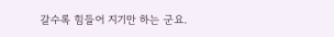갈수록 힘들어 지기만 하는 군요.